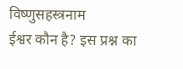विष्णुसहस्त्रनाम
ईश्वर कौन है? इस प्रश्न का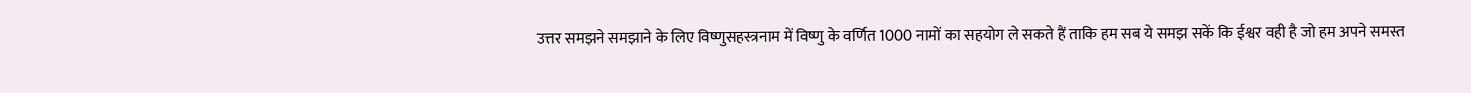उत्तर समझने समझाने के लिए विष्णुसहस्त्रनाम में विष्णु के वर्णित 1000 नामों का सहयोग ले सकते हैं ताकि हम सब ये समझ सकें कि ईश्वर वही है जो हम अपने समस्त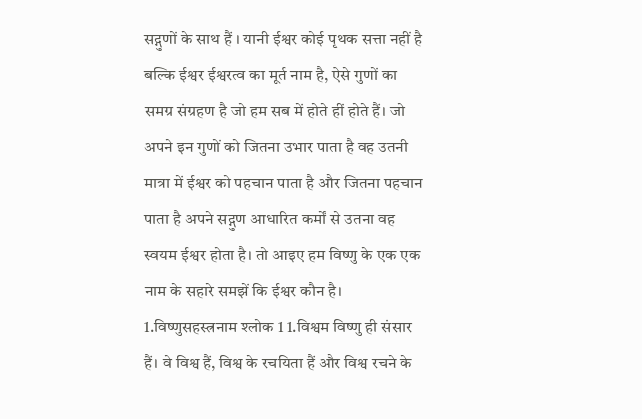सद्गुणों के साथ हैं । यानी ईश्वर कोई पृथक सत्ता नहीं है बल्कि ईश्वर ईश्वरत्व का मूर्त नाम है, ऐसे गुणों का समग्र संग्रहण है जो हम सब में होते हीं होते हैं। जो अपने इन गुणों को जितना उभार पाता है वह उतनी मात्रा में ईश्वर को पहचान पाता है और जितना पहचान पाता है अपने सद्गुण आधारित कर्मों से उतना वह स्वयम ईश्वर होता है। तो आइए हम विष्णु के एक एक नाम के सहारे समझें कि ईश्वर कौन है। 1.विष्णुसहस्त्रनाम श्लोक 1 1.विश्वम विष्णु ही संसार हैं। वे विश्व हैं, विश्व के रचयिता हैं और विश्व रचने के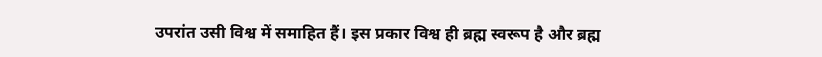उपरांत उसी विश्व में समाहित हैं। इस प्रकार विश्व ही ब्रह्म स्वरूप है और ब्रह्म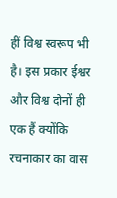हीं विश्व स्वरूप भी है। इस प्रकार ईश्वर और विश्व दोनों ही एक हैं क्योंकि रचनाकार का वास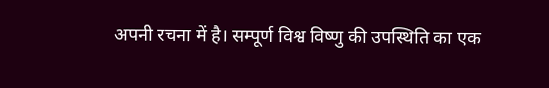अपनी रचना में है। सम्पूर्ण विश्व विष्णु की उपस्थिति का एक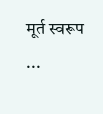मूर्त स्वरूप ...